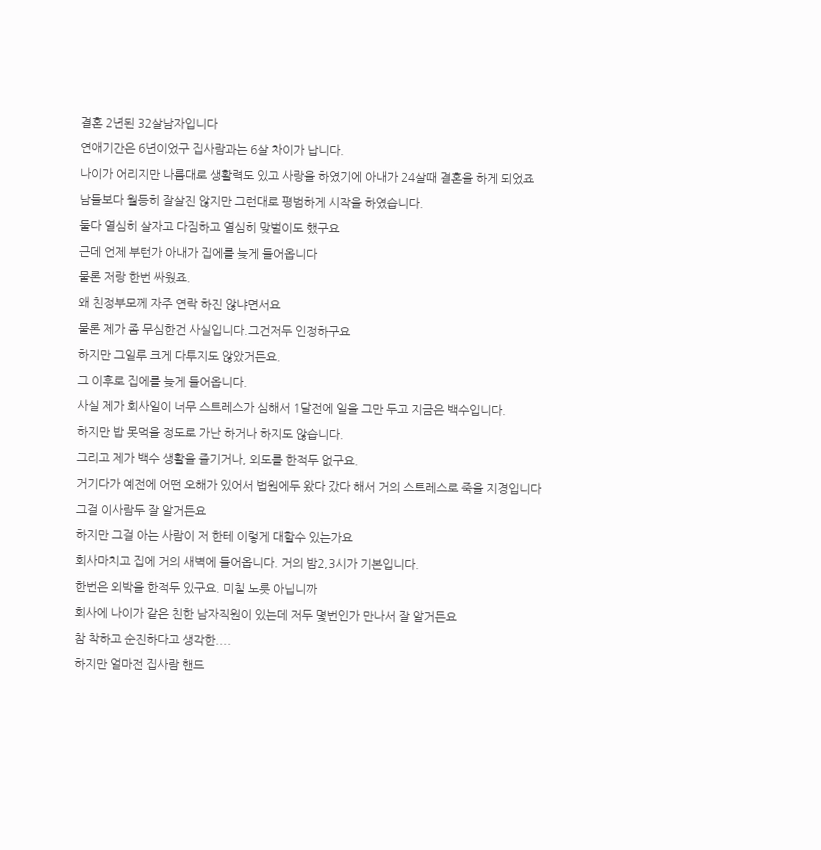결혼 2년된 32살남자입니다
연애기간은 6년이었구 집사람과는 6살 차이가 납니다.
나이가 어리지만 나름대로 생활력도 있고 사랑을 하였기에 아내가 24살때 결혼을 하게 되었죠
남들보다 월등히 잘살진 않지만 그런대로 평범하게 시작을 하였습니다.
둘다 열심히 살자고 다짐하고 열심히 맞벌이도 했구요
근데 언제 부턴가 아내가 집에를 늦게 들어옵니다
물론 저랑 한번 싸웠죠.
왜 친정부모께 자주 연락 하진 않냐면서요
물론 제가 좀 무심한건 사실입니다.그건저두 인정하구요
하지만 그일루 크게 다투지도 않았거든요.
그 이후로 집에를 늦게 들어옵니다.
사실 제가 회사일이 너무 스트레스가 심해서 1달전에 일을 그만 두고 지금은 백수입니다.
하지만 밥 못먹을 정도로 가난 하거나 하지도 않습니다.
그리고 제가 백수 생활을 즐기거나, 외도를 한적두 없구요.
거기다가 예전에 어떤 오해가 있어서 법원에두 왔다 갔다 해서 거의 스트레스로 죽을 지경입니다
그걸 이사람두 잘 알거든요
하지만 그걸 아는 사람이 저 한테 이렇게 대할수 있는가요
회사마치고 집에 거의 새벽에 들어옵니다. 거의 밤2,3시가 기본입니다.
한번은 외박을 한적두 있구요. 미칠 노릇 아닙니까
회사에 나이가 같은 친한 남자직원이 있는데 저두 몇번인가 만나서 잘 알거든요
참 착하고 순진하다고 생각한....
하지만 얼마전 집사람 핸드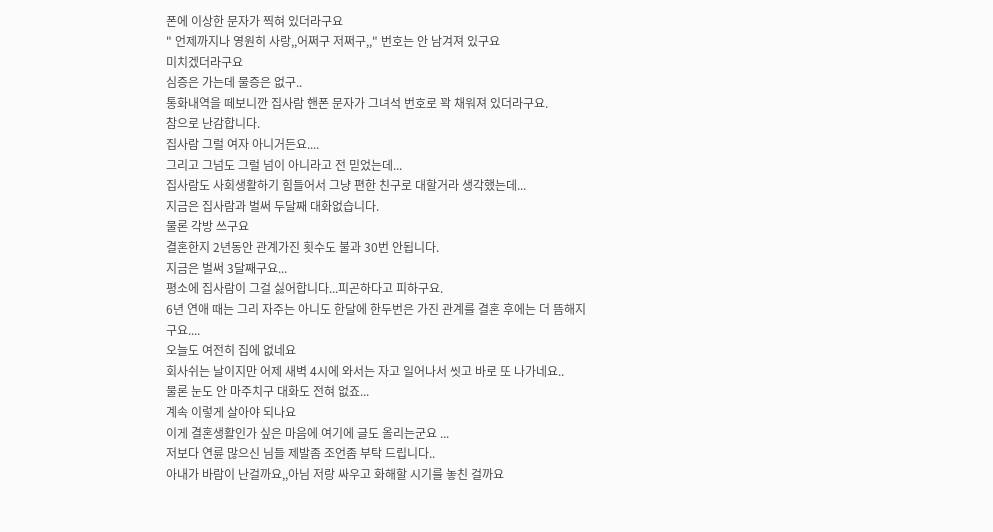폰에 이상한 문자가 찍혀 있더라구요
" 언제까지나 영원히 사랑,,어쩌구 저쩌구,," 번호는 안 남겨져 있구요
미치겠더라구요
심증은 가는데 물증은 없구..
통화내역을 떼보니깐 집사람 핸폰 문자가 그녀석 번호로 꽉 채워져 있더라구요.
참으로 난감합니다.
집사람 그럴 여자 아니거든요....
그리고 그넘도 그럴 넘이 아니라고 전 믿었는데...
집사람도 사회생활하기 힘들어서 그냥 편한 친구로 대할거라 생각했는데...
지금은 집사람과 벌써 두달째 대화없습니다.
물론 각방 쓰구요
결혼한지 2년동안 관계가진 횟수도 불과 30번 안됩니다.
지금은 벌써 3달째구요...
평소에 집사람이 그걸 싫어합니다...피곤하다고 피하구요.
6년 연애 때는 그리 자주는 아니도 한달에 한두번은 가진 관계를 결혼 후에는 더 뜸해지구요....
오늘도 여전히 집에 없네요
회사쉬는 날이지만 어제 새벽 4시에 와서는 자고 일어나서 씻고 바로 또 나가네요..
물론 눈도 안 마주치구 대화도 전혀 없죠...
계속 이렇게 살아야 되나요
이게 결혼생활인가 싶은 마음에 여기에 글도 올리는군요 ...
저보다 연륜 많으신 님들 제발좀 조언좀 부탁 드립니다..
아내가 바람이 난걸까요,,아님 저랑 싸우고 화해할 시기를 놓친 걸까요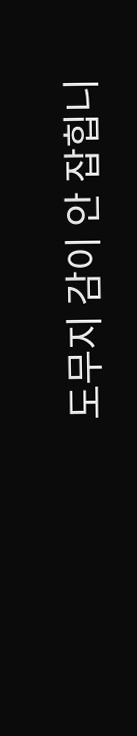도무지 감이 안 잡힙니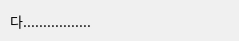다.................